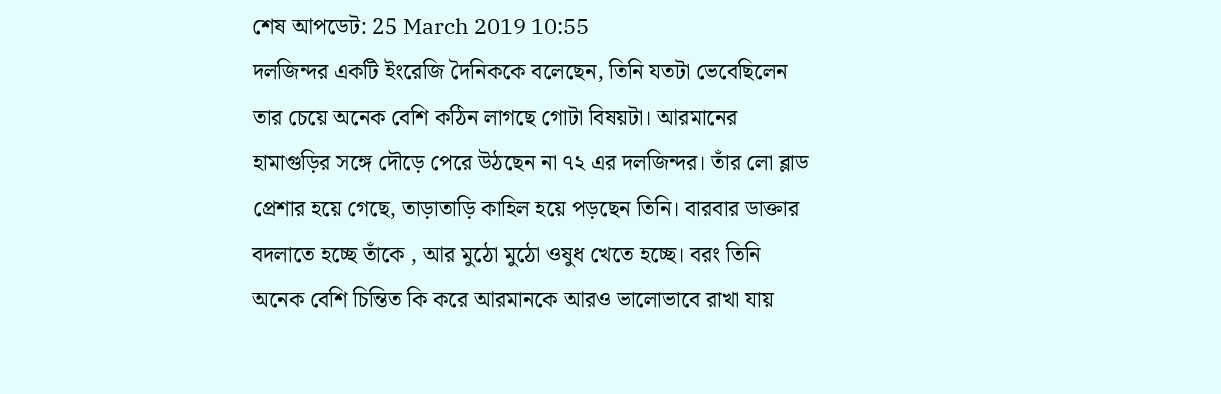শেষ আপডেট: 25 March 2019 10:55
দলজিন্দর একটি ইংরেজি দৈনিককে বলেছেন, তিনি যতটা ভেবেছিলেন তার চেয়ে অনেক বেশি কঠিন লাগছে গোটা বিষয়টা। আরমানের হামাগুড়ির সঙ্গে দৌড়ে পেরে উঠছেন না ৭২ এর দলজিন্দর। তাঁর লো ব্লাড প্রেশার হয়ে গেছে, তাড়াতাড়ি কাহিল হয়ে পড়ছেন তিনি। বারবার ডাক্তার বদলাতে হচ্ছে তাঁকে , আর মুঠো মুঠো ওষুধ খেতে হচ্ছে। বরং তিনি অনেক বেশি চিন্তিত কি করে আরমানকে আরও ভালোভাবে রাখা যায়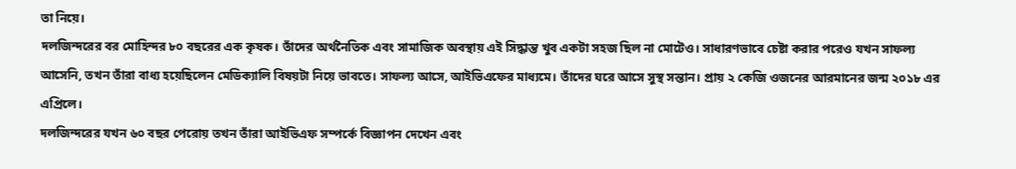তা নিয়ে।
দলজিন্দরের বর মোহিন্দর ৮০ বছরের এক কৃষক। তাঁদের অর্থনৈতিক এবং সামাজিক অবস্থায় এই সিদ্ধান্ত খুব একটা সহজ ছিল না মোটেও। সাধারণভাবে চেষ্টা করার পরেও যখন সাফল্য আসেনি, তখন তাঁরা বাধ্য হয়েছিলেন মেডিক্যালি বিষয়টা নিয়ে ভাবতে। সাফল্য আসে, আইভিএফের মাধ্যমে। তাঁদের ঘরে আসে সুস্থ সন্তান। প্রায় ২ কেজি ওজনের আরমানের জন্ম ২০১৮ এর এপ্রিলে।
দলজিন্দরের যখন ৬০ বছর পেরোয় তখন তাঁরা আইভিএফ সম্পর্কে বিজ্ঞাপন দেখেন এবং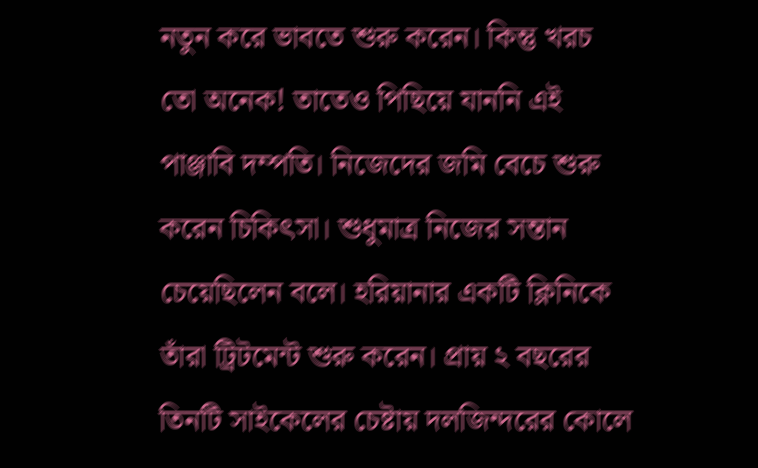নতুন করে ভাবতে শুরু করেন। কিন্তু খরচ তো অনেক! তাতেও পিছিয়ে যাননি এই পাঞ্জাবি দম্পতি। নিজেদের জমি বেচে শুরু করেন চিকিৎসা। শুধুমাত্র নিজের সন্তান চেয়েছিলেন বলে। হরিয়ানার একটি ক্লিনিকে তাঁরা ট্রিটমেন্ট শুরু করেন। প্রায় ২ বছরের তিনটি সাইকেলের চেষ্টায় দলজিন্দরের কোলে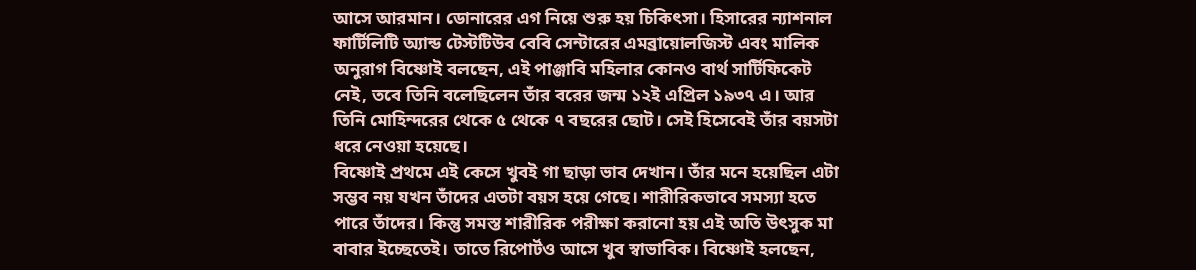আসে আরমান। ডোনারের এগ নিয়ে শুরু হয় চিকিৎসা। হিসারের ন্যাশনাল ফার্টিলিটি অ্যান্ড টেস্টটিউব বেবি সেন্টারের এমব্রায়োলজিস্ট এবং মালিক অনুরাগ বিষ্ণোই বলছেন, এই পাঞ্জাবি মহিলার কোনও বার্থ সার্টিফিকেট নেই, তবে তিনি বলেছিলেন তাঁর বরের জন্ম ১২ই এপ্রিল ১৯৩৭ এ। আর তিনি মোহিন্দরের থেকে ৫ থেকে ৭ বছরের ছোট। সেই হিসেবেই তাঁর বয়সটা ধরে নেওয়া হয়েছে।
বিষ্ণোই প্রথমে এই কেসে খুবই গা ছাড়া ভাব দেখান। তাঁর মনে হয়েছিল এটা সম্ভব নয় যখন তাঁদের এতটা বয়স হয়ে গেছে। শারীরিকভাবে সমস্যা হতে পারে তাঁদের। কিন্তু সমস্ত শারীরিক পরীক্ষা করানো হয় এই অতি উৎসুক মা বাবার ইচ্ছেতেই। তাতে রিপোর্টও আসে খুব স্বাভাবিক। বিষ্ণোই হলছেন,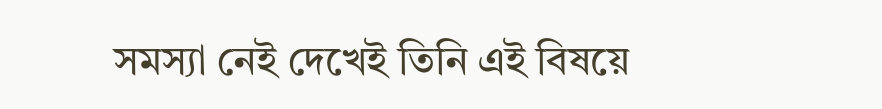সমস্যা নেই দেখেই তিনি এই বিষয়ে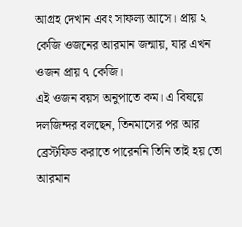আগ্রহ দেখান এবং সাফল্য আসে। প্রায় ২ কেজি ওজনের আরমান জন্মায়, যার এখন ওজন প্রায় ৭ কেজি।
এই ওজন বয়স অনুপাতে কম। এ বিষয়ে দলজিন্দর বলছেন, তিনমাসের পর আর ব্রেস্টফিড করাতে পারেননি তিনি তাই হয় তো আরমান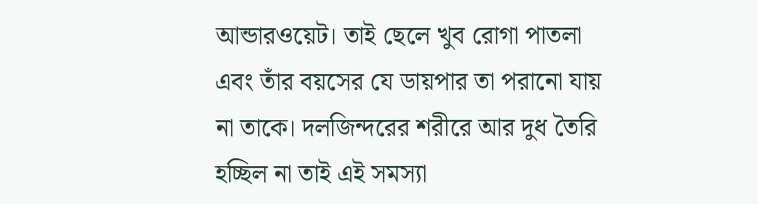আন্ডারওয়েট। তাই ছেলে খুব রোগা পাতলা এবং তাঁর বয়সের যে ডায়পার তা পরানো যায় না তাকে। দলজিন্দরের শরীরে আর দুধ তৈরি হচ্ছিল না তাই এই সমস্যা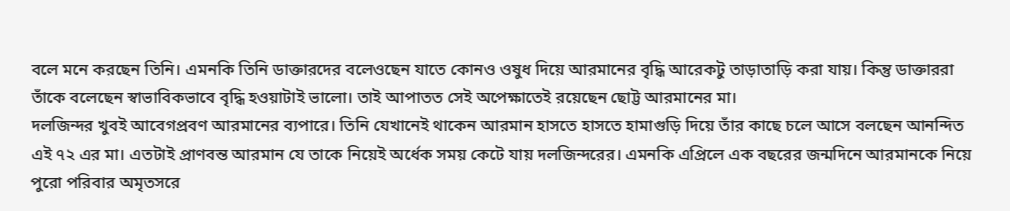বলে মনে করছেন তিনি। এমনকি তিনি ডাক্তারদের বলেওছেন যাতে কোনও ওষুধ দিয়ে আরমানের বৃদ্ধি আরেকটু তাড়াতাড়ি করা যায়। কিন্তু ডাক্তাররা তাঁকে বলেছেন স্বাভাবিকভাবে বৃদ্ধি হওয়াটাই ভালো। তাই আপাতত সেই অপেক্ষাতেই রয়েছেন ছোট্ট আরমানের মা।
দলজিন্দর খুবই আবেগপ্রবণ আরমানের ব্যপারে। তিনি যেখানেই থাকেন আরমান হাসতে হাসতে হামাগুড়ি দিয়ে তাঁর কাছে চলে আসে বলছেন আনন্দিত এই ৭২ এর মা। এতটাই প্রাণবন্ত আরমান যে তাকে নিয়েই অর্ধেক সময় কেটে যায় দলজিন্দরের। এমনকি এপ্রিলে এক বছরের জন্মদিনে আরমানকে নিয়ে পুরো পরিবার অমৃতসরে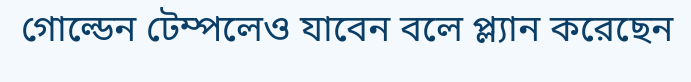গোল্ডেন টেম্পলেও যাবেন বলে প্ল্যান করেছেন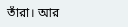তাঁরা। আর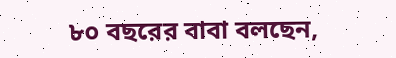৮০ বছরের বাবা বলছেন,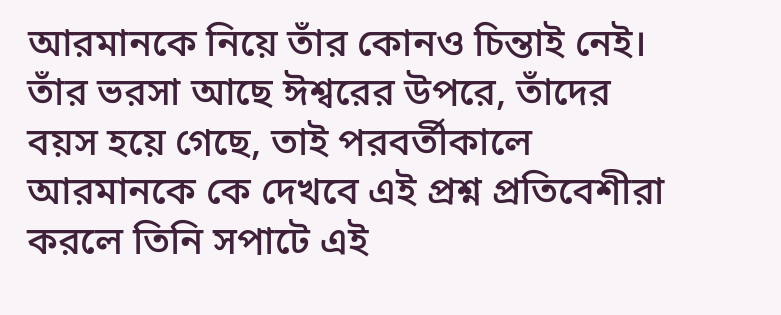আরমানকে নিয়ে তাঁর কোনও চিন্তাই নেই। তাঁর ভরসা আছে ঈশ্বরের উপরে, তাঁদের বয়স হয়ে গেছে, তাই পরবর্তীকালে আরমানকে কে দেখবে এই প্রশ্ন প্রতিবেশীরা করলে তিনি সপাটে এই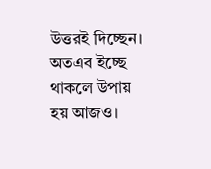উত্তরই দিচ্ছেন।
অতএব ইচ্ছে থাকলে উপায় হয় আজও।